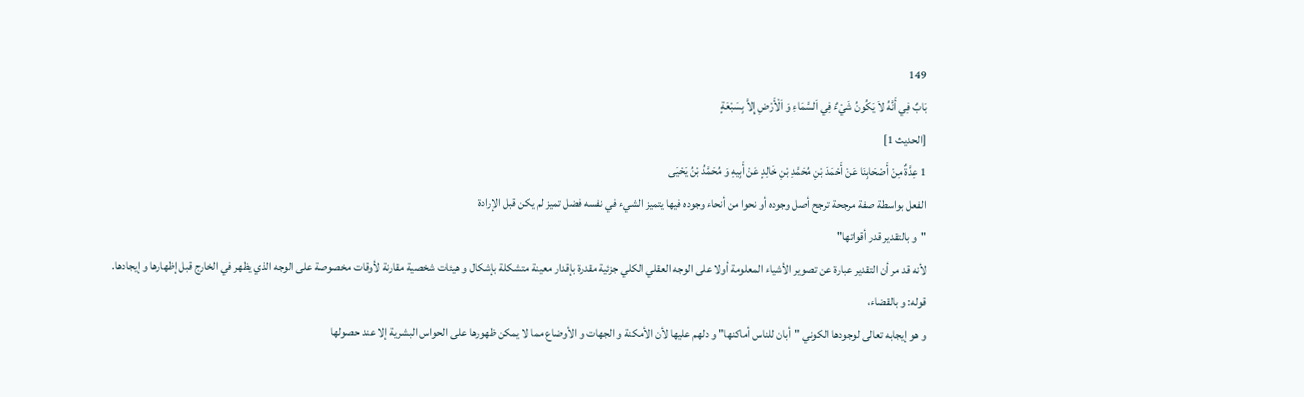149
بَابٌ فِي أَنَّهُ لاَ يَكُونُ شَيْءٌ فِي اَلسَّمَاءِ وَ اَلْأَرْضِ إِلاَّ بِسَبْعَةٍ
[الحديث 1]
1 عِدَّةٌ مِنْ أَصْحَابِنَا عَنْ أَحْمَدَ بْنِ مُحَمَّدِ بْنِ خَالِدٍ عَنْ أَبِيهِ وَ مُحَمَّدُ بْنُ يَحْيَى
الفعل بواسطة صفة مرجحة ترجح أصل وجوده أو نحوا من أنحاء وجوده فيها يتميز الشيء في نفسه فضل تميز لم يكن قبل الإرادة
"و بالتقدير قدر أقواتها"
لأنه قد مر أن التقدير عبارة عن تصوير الأشياء المعلومة أولا على الوجه العقلي الكلي جزئية مقدرة بإقدار معينة متشكلة بإشكال و هيئات شخصية مقارنة لأوقات مخصوصة على الوجه الذي يظهر في الخارج قبل إظهارها و إيجادها.
قوله: و بالقضاء،
و هو إيجابه تعالى لوجودها الكوني "أبان للناس أماكنها" و دلهم عليها لأن الأمكنة و الجهات و الأوضاع مما لا يمكن ظهورها على الحواس البشرية إلا عند حصولها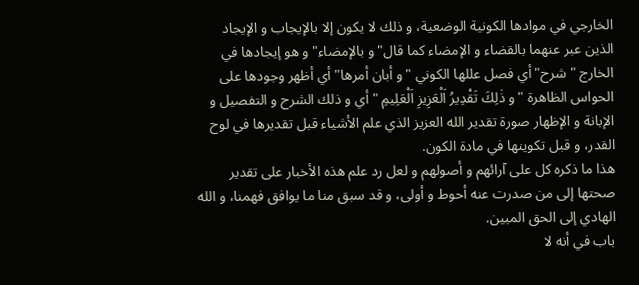الخارجي في موادها الكونية الوضعية، و ذلك لا يكون إلا بالإيجاب و الإيجاد الذين عبر عنهما بالقضاء و الإمضاء كما قال"و بالإمضاء"و هو إيجادها في الخارج "شرح"أي فصل عللها الكوني "و أبان أمرها" أي أظهر وجودها على الحواس الظاهرة "و ذٰلِكَ تَقْدِيرُ اَلْعَزِيزِ اَلْعَلِيمِ " أي و ذلك الشرح و التفصيل و الإبانة و الإظهار صورة تقدير الله العزيز الذي علم الأشياء قبل تقديرها في لوح القدر، و قبل تكوينها في مادة الكون.
هذا ما ذكره كل على آرائهم و أصولهم و لعل رد علم هذه الأخبار على تقدير صحتها إلى من صدرت عنه أحوط و أولى، و قد سبق منا ما يوافق فهمنا، و الله الهادي إلى الحق المبين.
باب في أنه لا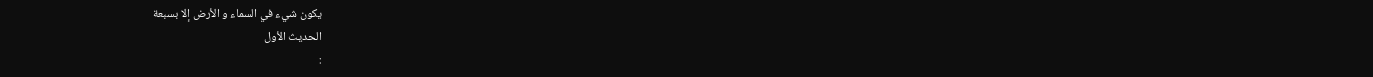يكون شيء في السماء و الأرض إلا بسبعة
الحديث الأول
: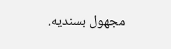مجهول بسنديه.